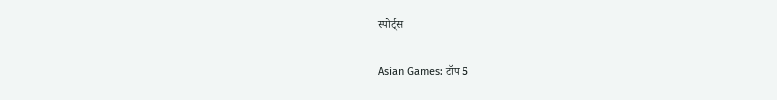स्पोर्ट्स

Asian Games: टॉप 5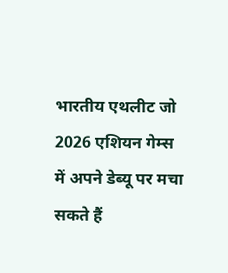भारतीय एथलीट जो 2026 एशियन गेम्स में अपने डेब्यू पर मचा सकते हैं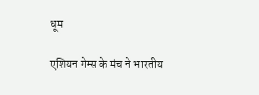धूम

एशियन गेम्स के मंच ने भारतीय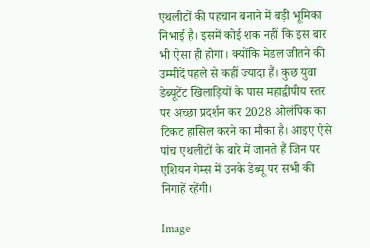एथलीटों की पहचान बनाने में बड़ी भूमिका निभाई है। इसमें कोई शक नहीं कि इस बार भी ऐसा ही होगा। क्योंकि मेडल जीतने की उम्मीदें पहले से कहीं ज्यादा हैं। कुछ युवा डेब्यूटेंट खिलाड़ियों के पास महाद्वीपीय स्तर पर अच्छा प्रदर्शन कर 2028 ओलंपिक का टिकट हासिल करने का मौका है। आइए ऐसे पांच एथलीटों के बारे में जानते हैं जिन पर एशियन गेम्स में उनके डेब्यू पर सभी की निगाहें रहेंगी।

Image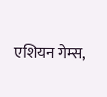एशियन गेम्स,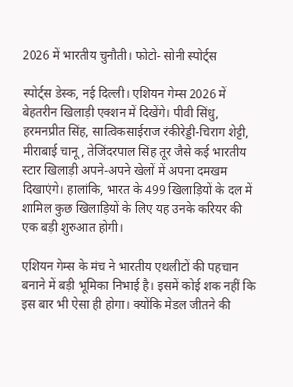2026 में भारतीय चुनौती। फोटो- सोनी स्पोर्ट्स

स्पोर्ट्स डेस्क, नई दिल्ली। एशियन गेम्स 2026 में बेहतरीन खिलाड़ी एक्शन में दिखेंगे। पीवी सिंधु, हरमनप्रीत सिंह, सात्विकसाईराज रंकीरेड्डी-चिराग शेट्टी, मीराबाई चानू, तेजिंदरपाल सिंह तूर जैसे कई भारतीय स्टार खिलाड़ी अपने-अपने खेलों में अपना दमखम दिखाएंगे। हालांकि, भारत के 499 खिलाड़ियों के दल में शामिल कुछ खिलाड़ियों के लिए यह उनके करियर की एक बड़ी शुरुआत होगी।

एशियन गेम्स के मंच ने भारतीय एथलीटों की पहचान बनाने में बड़ी भूमिका निभाई है। इसमें कोई शक नहीं कि इस बार भी ऐसा ही होगा। क्योंकि मेडल जीतने की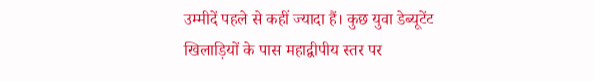उम्मीदें पहले से कहीं ज्यादा हैं। कुछ युवा डेब्यूटेंट खिलाड़ियों के पास महाद्वीपीय स्तर पर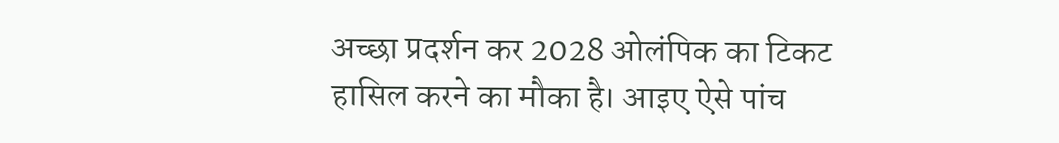अच्छा प्रदर्शन कर 2028 ओलंपिक का टिकट हासिल करने का मौका है। आइए ऐसे पांच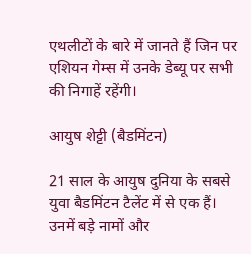एथलीटों के बारे में जानते हैं जिन पर एशियन गेम्स में उनके डेब्यू पर सभी की निगाहें रहेंगी।

आयुष शेट्टी (बैडमिंटन)

21 साल के आयुष दुनिया के सबसे युवा बैडमिंटन टैलेंट में से एक हैं। उनमें बड़े नामों और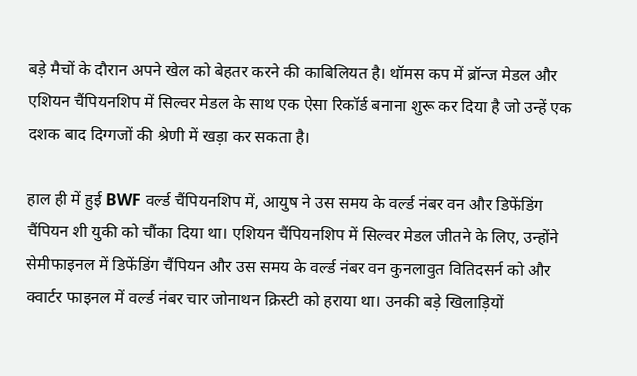बड़े मैचों के दौरान अपने खेल को बेहतर करने की काबिलियत है। थॉमस कप में ब्रॉन्ज मेडल और एशियन चैंपियनशिप में सिल्वर मेडल के साथ एक ऐसा रिकॉर्ड बनाना शुरू कर दिया है जो उन्हें एक दशक बाद दिग्गजों की श्रेणी में खड़ा कर सकता है।

हाल ही में हुई BWF वर्ल्ड चैंपियनशिप में, आयुष ने उस समय के वर्ल्ड नंबर वन और डिफेंडिंग चैंपियन शी युकी को चौंका दिया था। एशियन चैंपियनशिप में सिल्वर मेडल जीतने के लिए, उन्होंने सेमीफाइनल में डिफेंडिंग चैंपियन और उस समय के वर्ल्ड नंबर वन कुनलावुत वितिदसर्न को और क्वार्टर फाइनल में वर्ल्ड नंबर चार जोनाथन क्रिस्टी को हराया था। उनकी बड़े खिलाड़ियों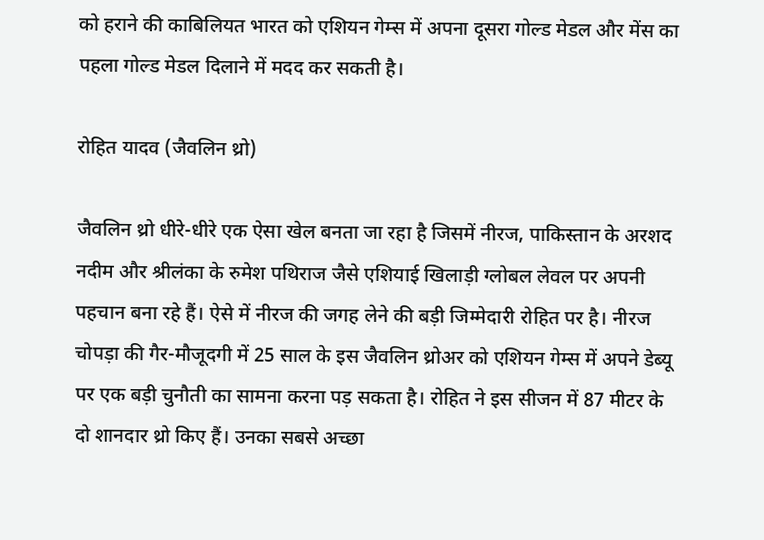को हराने की काबिलियत भारत को एशियन गेम्स में अपना दूसरा गोल्ड मेडल और मेंस का पहला गोल्ड मेडल दिलाने में मदद कर सकती है।

रोहित यादव (जैवलिन थ्रो)

जैवलिन थ्रो धीरे-धीरे एक ऐसा खेल बनता जा रहा है जिसमें नीरज, पाकिस्तान के अरशद नदीम और श्रीलंका के रुमेश पथिराज जैसे एशियाई खिलाड़ी ग्लोबल लेवल पर अपनी पहचान बना रहे हैं। ऐसे में नीरज की जगह लेने की बड़ी जिम्मेदारी रोहित पर है। नीरज चोपड़ा की गैर-मौजूदगी में 25 साल के इस जैवलिन थ्रोअर को एशियन गेम्स में अपने डेब्यू पर एक बड़ी चुनौती का सामना करना पड़ सकता है। रोहित ने इस सीजन में 87 मीटर के दो शानदार थ्रो किए हैं। उनका सबसे अच्छा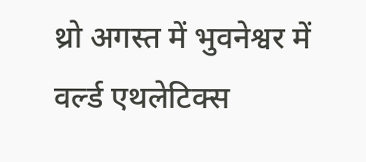थ्रो अगस्त में भुवनेश्वर में वर्ल्ड एथलेटिक्स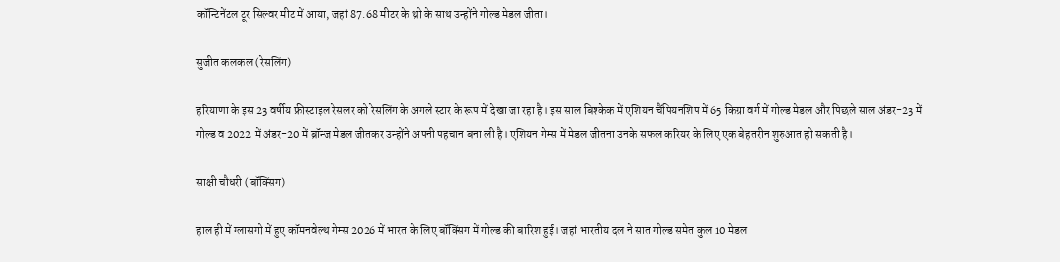कॉन्टिनेंटल टूर सिल्वर मीट में आया, जहां 87.68 मीटर के थ्रो के साथ उन्होंने गोल्ड मेडल जीता।

सुजीत कलकल (रेसलिंग)

हरियाणा के इस 23 वर्षीय फ्रीस्टाइल रेसलर को रेसलिंग के अगले स्टार के रूप में देखा जा रहा है। इस साल बिश्केक में एशियन चैंपियनशिप में 65 किग्रा वर्ग में गोल्ड मेडल और पिछले साल अंडर-23 में गोल्ड व 2022 में अंडर-20 में ब्रॉन्ज मेडल जीतकर उन्होंने अपनी पहचान बना ली है। एशियन गेम्स में मेडल जीतना उनके सफल करियर के लिए एक बेहतरीन शुरुआत हो सकती है।

साक्षी चौधरी (बॉक्सिंग)

हाल ही में ग्लासगो में हुए कॉमनवेल्थ गेम्स 2026 में भारत के लिए बॉक्सिंग में गोल्ड की बारिश हुई। जहां भारतीय दल ने सात गोल्ड समेत कुल 10 मेडल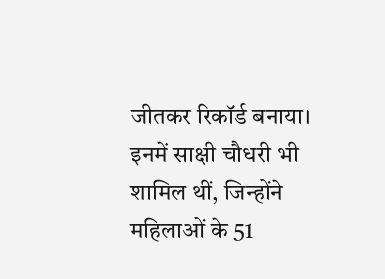जीतकर रिकॉर्ड बनाया। इनमें साक्षी चौधरी भी शामिल थीं, जिन्होंने महिलाओं के 51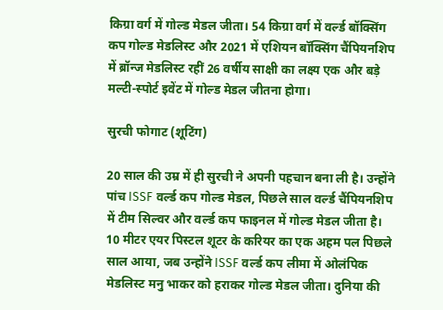किग्रा वर्ग में गोल्ड मेडल जीता। 54 किग्रा वर्ग में वर्ल्ड बॉक्सिंग कप गोल्ड मेडलिस्ट और 2021 में एशियन बॉक्सिंग चैंपियनशिप में ब्रॉन्ज मेडलिस्ट रहीं 26 वर्षीय साक्षी का लक्ष्य एक और बड़े मल्टी-स्पोर्ट इवेंट में गोल्ड मेडल जीतना होगा।

सुरची फोगाट (शूटिंग)

20 साल की उम्र में ही सुरची ने अपनी पहचान बना ली है। उन्होंने पांच ISSF वर्ल्ड कप गोल्ड मेडल, पिछले साल वर्ल्ड चैंपियनशिप में टीम सिल्वर और वर्ल्ड कप फाइनल में गोल्ड मेडल जीता है। 10 मीटर एयर पिस्टल शूटर के करियर का एक अहम पल पिछले साल आया, जब उन्होंने ISSF वर्ल्ड कप लीमा में ओलंपिक मेडलिस्ट मनु भाकर को हराकर गोल्ड मेडल जीता। दुनिया की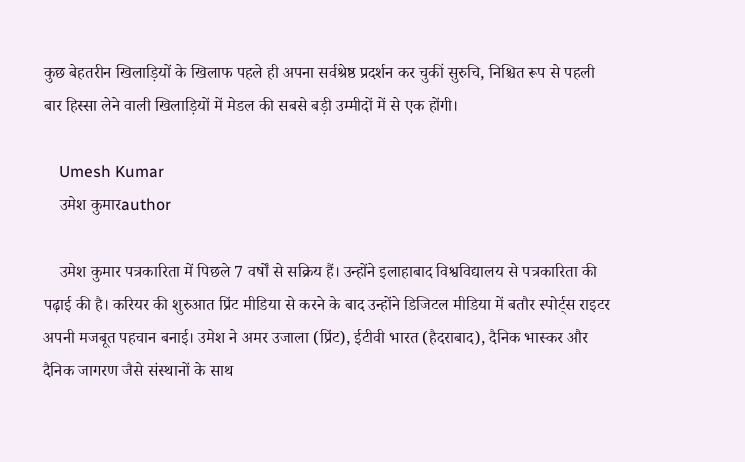कुछ बेहतरीन खिलाड़ियों के खिलाफ पहले ही अपना सर्वश्रेष्ठ प्रदर्शन कर चुकीं सुरुचि, निश्चित रूप से पहली बार हिस्सा लेने वाली खिलाड़ियों में मेडल की सबसे बड़ी उम्मीदों में से एक होंगी।

    Umesh Kumar
    उमेश कुमारauthor

    उमेश कुमार पत्रकारिता में पिछले 7 वर्षों से सक्रिय हैं। उन्होंने इलाहाबाद विश्वविद्यालय से पत्रकारिता की पढ़ाई की है। करियर की शुरुआत प्रिंट मीडिया से करने के बाद उन्होंने डिजिटल मीडिया में बतौर स्पोर्ट्स राइटर अपनी मजबूत पहचान बनाई। उमेश ने अमर उजाला (प्रिंट), ईटीवी भारत (हैदराबाद), दैनिक भास्कर और दैनिक जागरण जैसे संस्थानों के साथ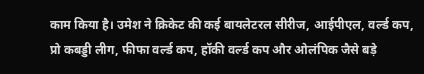काम किया है। उमेश ने क्रिकेट की कई बायलेटरल सीरीज, आईपीएल, वर्ल्ड कप, प्रो कबड्डी लीग, फीफा वर्ल्ड कप, हॉकी वर्ल्ड कप और ओलंपिक जैसे बड़े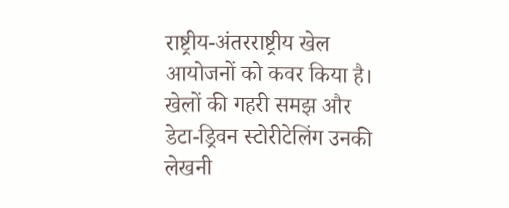राष्ट्रीय-अंतरराष्ट्रीय खेल आयोजनों को कवर किया है। खेलों की गहरी समझ और डेटा-ड्रिवन स्टोरीटेलिंग उनकी लेखनी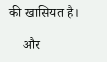की खासियत है।

    और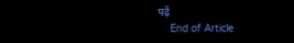पढ़ें
    End of Article